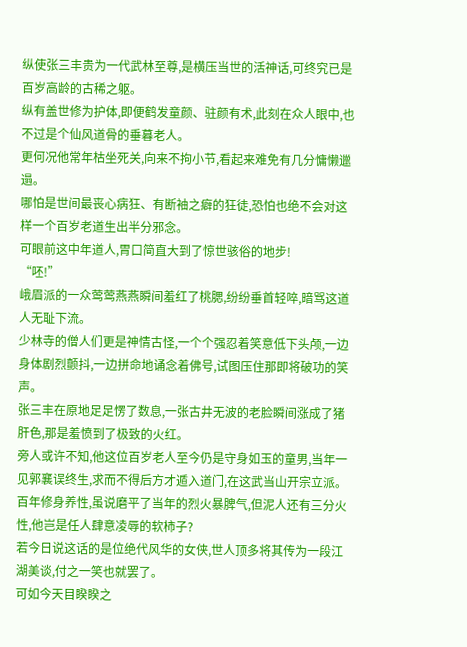纵使张三丰贵为一代武林至尊,是横压当世的活神话,可终究已是百岁高龄的古稀之躯。
纵有盖世修为护体,即便鹤发童颜、驻颜有术,此刻在众人眼中,也不过是个仙风道骨的垂暮老人。
更何况他常年枯坐死关,向来不拘小节,看起来难免有几分慵懒邋遢。
哪怕是世间最丧心病狂、有断袖之癖的狂徒,恐怕也绝不会对这样一个百岁老道生出半分邪念。
可眼前这中年道人,胃口简直大到了惊世骇俗的地步!
“呸!”
峨眉派的一众莺莺燕燕瞬间羞红了桃腮,纷纷垂首轻啐,暗骂这道人无耻下流。
少林寺的僧人们更是神情古怪,一个个强忍着笑意低下头颅,一边身体剧烈颤抖,一边拼命地诵念着佛号,试图压住那即将破功的笑声。
张三丰在原地足足愣了数息,一张古井无波的老脸瞬间涨成了猪肝色,那是羞愤到了极致的火红。
旁人或许不知,他这位百岁老人至今仍是守身如玉的童男,当年一见郭襄误终生,求而不得后方才遁入道门,在这武当山开宗立派。
百年修身养性,虽说磨平了当年的烈火暴脾气,但泥人还有三分火性,他岂是任人肆意凌辱的软柿子?
若今日说这话的是位绝代风华的女侠,世人顶多将其传为一段江湖美谈,付之一笑也就罢了。
可如今天目睽睽之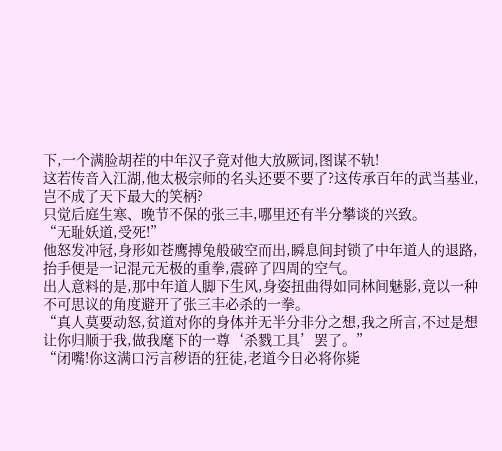下,一个满脸胡茬的中年汉子竟对他大放厥词,图谋不轨!
这若传音入江湖,他太极宗师的名头还要不要了?这传承百年的武当基业,岂不成了天下最大的笑柄?
只觉后庭生寒、晚节不保的张三丰,哪里还有半分攀谈的兴致。
“无耻妖道,受死!”
他怒发冲冠,身形如苍鹰搏兔般破空而出,瞬息间封锁了中年道人的退路,抬手便是一记混元无极的重拳,震碎了四周的空气。
出人意料的是,那中年道人脚下生风,身姿扭曲得如同林间魅影,竟以一种不可思议的角度避开了张三丰必杀的一拳。
“真人莫要动怒,贫道对你的身体并无半分非分之想,我之所言,不过是想让你归顺于我,做我麾下的一尊‘杀戮工具’罢了。”
“闭嘴!你这满口污言秽语的狂徒,老道今日必将你毙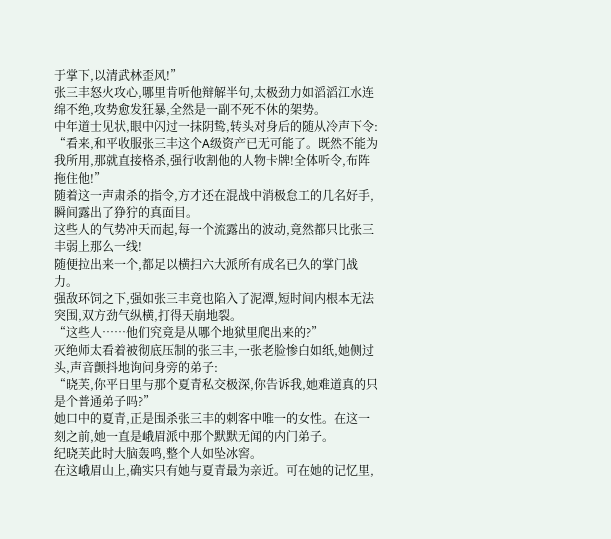于掌下,以清武林歪风!”
张三丰怒火攻心,哪里肯听他辩解半句,太极劲力如滔滔江水连绵不绝,攻势愈发狂暴,全然是一副不死不休的架势。
中年道士见状,眼中闪过一抹阴鸷,转头对身后的随从冷声下令:
“看来,和平收服张三丰这个A级资产已无可能了。既然不能为我所用,那就直接格杀,强行收割他的人物卡牌!全体听令,布阵拖住他!”
随着这一声肃杀的指令,方才还在混战中消极怠工的几名好手,瞬间露出了狰狞的真面目。
这些人的气势冲天而起,每一个流露出的波动,竟然都只比张三丰弱上那么一线!
随便拉出来一个,都足以横扫六大派所有成名已久的掌门战力。
强敌环饲之下,强如张三丰竟也陷入了泥潭,短时间内根本无法突围,双方劲气纵横,打得天崩地裂。
“这些人……他们究竟是从哪个地狱里爬出来的?”
灭绝师太看着被彻底压制的张三丰,一张老脸惨白如纸,她侧过头,声音颤抖地询问身旁的弟子:
“晓芙,你平日里与那个夏青私交极深,你告诉我,她难道真的只是个普通弟子吗?”
她口中的夏青,正是围杀张三丰的刺客中唯一的女性。在这一刻之前,她一直是峨眉派中那个默默无闻的内门弟子。
纪晓芙此时大脑轰鸣,整个人如坠冰窖。
在这峨眉山上,确实只有她与夏青最为亲近。可在她的记忆里,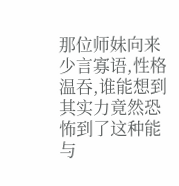那位师妹向来少言寡语,性格温吞,谁能想到其实力竟然恐怖到了这种能与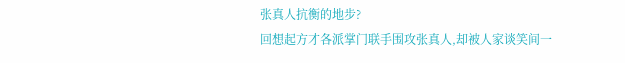张真人抗衡的地步?
回想起方才各派掌门联手围攻张真人,却被人家谈笑间一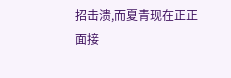招击溃,而夏青现在正正面接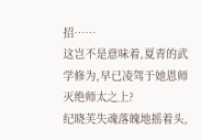招……
这岂不是意味着,夏青的武学修为,早已凌驾于她恩师灭绝师太之上?
纪晓芙失魂落魄地摇着头,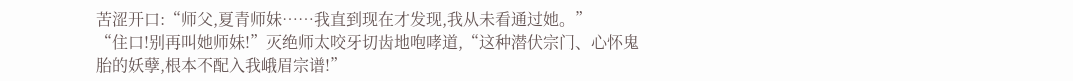苦涩开口:“师父,夏青师妹……我直到现在才发现,我从未看通过她。”
“住口!别再叫她师妹!”灭绝师太咬牙切齿地咆哮道,“这种潜伏宗门、心怀鬼胎的妖孽,根本不配入我峨眉宗谱!”